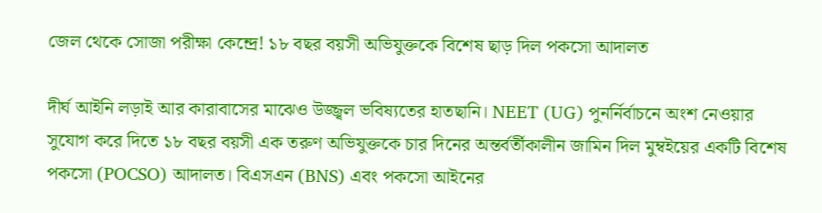জেল থেকে সোজা পরীক্ষা কেন্দ্রে! ১৮ বছর বয়সী অভিযুক্তকে বিশেষ ছাড় দিল পকসো আদালত

দীর্ঘ আইনি লড়াই আর কারাবাসের মাঝেও উজ্জ্বল ভবিষ্যতের হাতছানি। NEET (UG) পুনর্নির্বাচনে অংশ নেওয়ার সুযোগ করে দিতে ১৮ বছর বয়সী এক তরুণ অভিযুক্তকে চার দিনের অন্তর্বর্তীকালীন জামিন দিল মুম্বইয়ের একটি বিশেষ পকসো (POCSO) আদালত। বিএসএন (BNS) এবং পকসো আইনের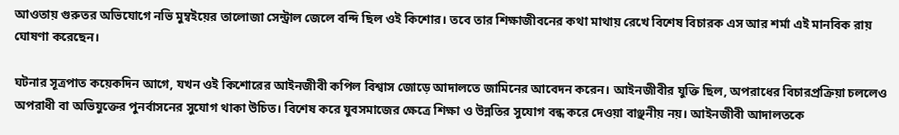আওতায় গুরুতর অভিযোগে নভি মুম্বইয়ের তালোজা সেন্ট্রাল জেলে বন্দি ছিল ওই কিশোর। তবে তার শিক্ষাজীবনের কথা মাথায় রেখে বিশেষ বিচারক এস আর শর্মা এই মানবিক রায় ঘোষণা করেছেন।

ঘটনার সূত্রপাত কয়েকদিন আগে, যখন ওই কিশোরের আইনজীবী কপিল বিশ্বাস জোড়ে আদালতে জামিনের আবেদন করেন। আইনজীবীর যুক্তি ছিল, অপরাধের বিচারপ্রক্রিয়া চললেও অপরাধী বা অভিযুক্তের পুনর্বাসনের সুযোগ থাকা উচিত। বিশেষ করে যুবসমাজের ক্ষেত্রে শিক্ষা ও উন্নতির সুযোগ বন্ধ করে দেওয়া বাঞ্ছনীয় নয়। আইনজীবী আদালতকে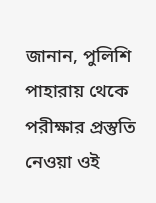জানান, পুলিশি পাহারায় থেকে পরীক্ষার প্রস্তুতি নেওয়া ওই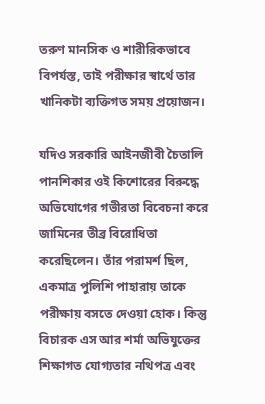তরুণ মানসিক ও শারীরিকভাবে বিপর্যস্ত, তাই পরীক্ষার স্বার্থে তার খানিকটা ব্যক্তিগত সময় প্রয়োজন।

যদিও সরকারি আইনজীবী চৈতালি পানশিকার ওই কিশোরের বিরুদ্ধে অভিযোগের গভীরতা বিবেচনা করে জামিনের তীব্র বিরোধিতা করেছিলেন। তাঁর পরামর্শ ছিল, একমাত্র পুলিশি পাহারায় তাকে পরীক্ষায় বসতে দেওয়া হোক। কিন্তু বিচারক এস আর শর্মা অভিযুক্তের শিক্ষাগত যোগ্যতার নথিপত্র এবং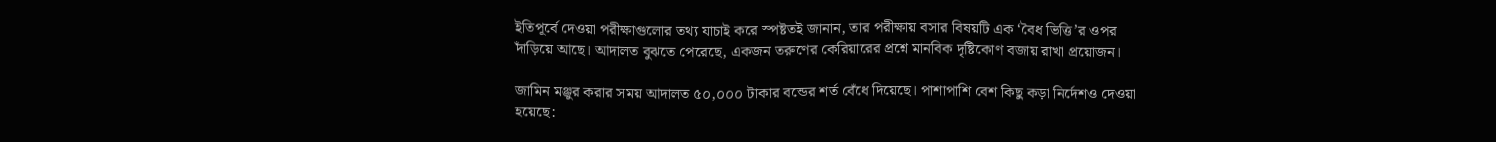ইতিপূর্বে দেওয়া পরীক্ষাগুলোর তথ্য যাচাই করে স্পষ্টতই জানান, তার পরীক্ষায় বসার বিষয়টি এক ‘বৈধ ভিত্তি’র ওপর দাঁড়িয়ে আছে। আদালত বুঝতে পেরেছে, একজন তরুণের কেরিয়ারের প্রশ্নে মানবিক দৃষ্টিকোণ বজায় রাখা প্রয়োজন।

জামিন মঞ্জুর করার সময় আদালত ৫০,০০০ টাকার বন্ডের শর্ত বেঁধে দিয়েছে। পাশাপাশি বেশ কিছু কড়া নির্দেশও দেওয়া হয়েছে: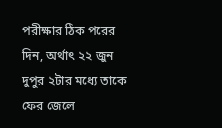পরীক্ষার ঠিক পরের দিন, অর্থাৎ ২২ জুন দুপুর ২টার মধ্যে তাকে ফের জেলে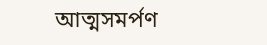আত্মসমর্পণ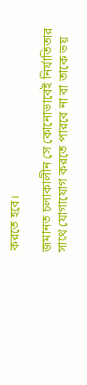করতে হবে।

জমানত চলাকালীন সে কোনোভাবেই নির্যাতিতার সাথে যোগাযোগ করতে পারবে না বা তাকে ভয়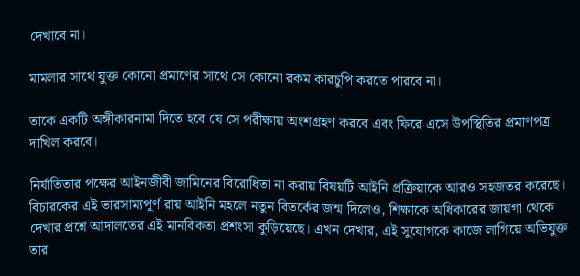দেখাবে না।

মামলার সাথে যুক্ত কোনো প্রমাণের সাথে সে কোনো রকম কারচুপি করতে পারবে না।

তাকে একটি অঙ্গীকারনামা দিতে হবে যে সে পরীক্ষায় অংশগ্রহণ করবে এবং ফিরে এসে উপস্থিতির প্রমাণপত্র দাখিল করবে।

নির্যাতিতার পক্ষের আইনজীবী জামিনের বিরোধিতা না করায় বিষয়টি আইনি প্রক্রিয়াকে আরও সহজতর করেছে। বিচারকের এই ভারসাম্যপূর্ণ রায় আইনি মহলে নতুন বিতর্কের জন্ম দিলেও, শিক্ষাকে অধিকারের জায়গা থেকে দেখার প্রশ্নে আদালতের এই মানবিকতা প্রশংসা কুড়িয়েছে। এখন দেখার, এই সুযোগকে কাজে লাগিয়ে অভিযুক্ত তার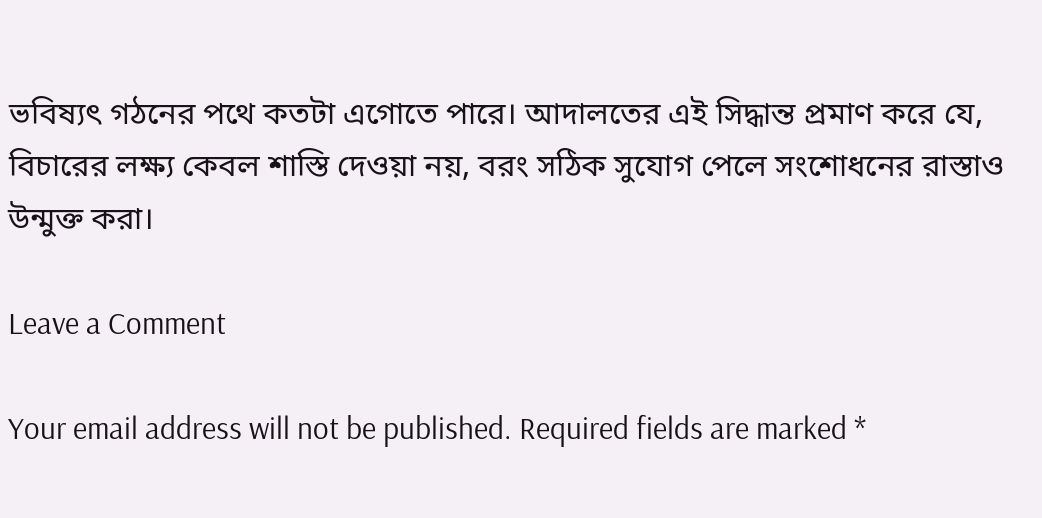ভবিষ্যৎ গঠনের পথে কতটা এগোতে পারে। আদালতের এই সিদ্ধান্ত প্রমাণ করে যে, বিচারের লক্ষ্য কেবল শাস্তি দেওয়া নয়, বরং সঠিক সুযোগ পেলে সংশোধনের রাস্তাও উন্মুক্ত করা।

Leave a Comment

Your email address will not be published. Required fields are marked *